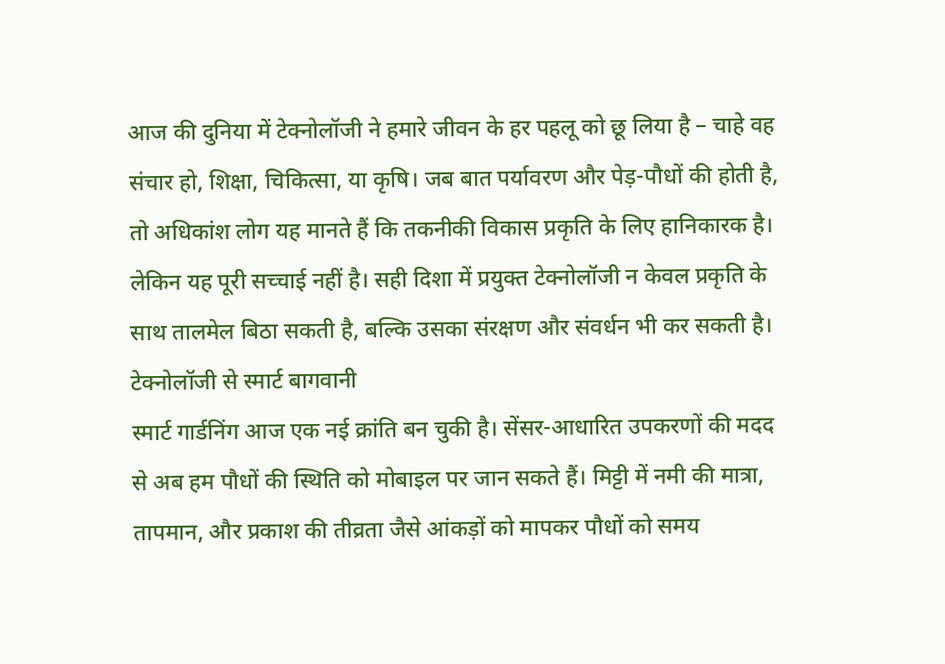आज की दुनिया में टेक्नोलॉजी ने हमारे जीवन के हर पहलू को छू लिया है – चाहे वह संचार हो, शिक्षा, चिकित्सा, या कृषि। जब बात पर्यावरण और पेड़-पौधों की होती है, तो अधिकांश लोग यह मानते हैं कि तकनीकी विकास प्रकृति के लिए हानिकारक है। लेकिन यह पूरी सच्चाई नहीं है। सही दिशा में प्रयुक्त टेक्नोलॉजी न केवल प्रकृति के साथ तालमेल बिठा सकती है, बल्कि उसका संरक्षण और संवर्धन भी कर सकती है।
टेक्नोलॉजी से स्मार्ट बागवानी
स्मार्ट गार्डनिंग आज एक नई क्रांति बन चुकी है। सेंसर-आधारित उपकरणों की मदद से अब हम पौधों की स्थिति को मोबाइल पर जान सकते हैं। मिट्टी में नमी की मात्रा, तापमान, और प्रकाश की तीव्रता जैसे आंकड़ों को मापकर पौधों को समय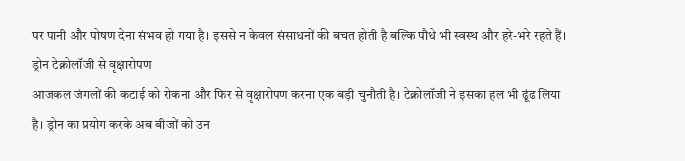पर पानी और पोषण देना संभव हो गया है। इससे न केवल संसाधनों की बचत होती है बल्कि पौधे भी स्वस्थ और हरे-भरे रहते हैं।
ड्रोन टेक्नोलॉजी से वृक्षारोपण
आजकल जंगलों की कटाई को रोकना और फिर से वृक्षारोपण करना एक बड़ी चुनौती है। टेक्नोलॉजी ने इसका हल भी ढूंढ लिया है। ड्रोन का प्रयोग करके अब बीजों को उन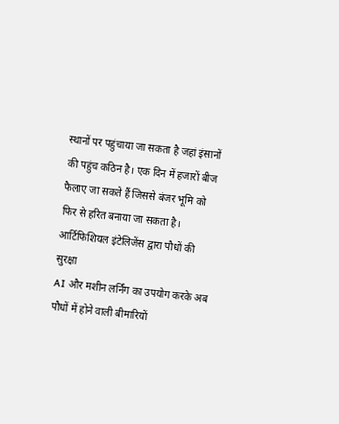स्थानों पर पहुंचाया जा सकता है जहां इंसानों की पहुंच कठिन है। एक दिन में हजारों बीज फैलाए जा सकते हैं जिससे बंजर भूमि को फिर से हरित बनाया जा सकता है।
आर्टिफिशियल इंटेलिजेंस द्वारा पौधों की सुरक्षा
AI और मशीन लर्निंग का उपयोग करके अब पौधों में होने वाली बीमारियों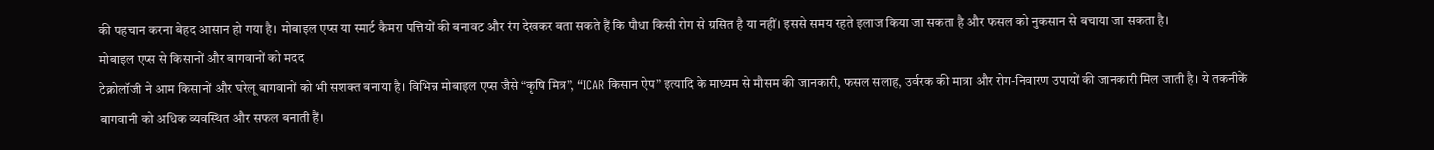की पहचान करना बेहद आसान हो गया है। मोबाइल एप्स या स्मार्ट कैमरा पत्तियों की बनावट और रंग देखकर बता सकते हैं कि पौधा किसी रोग से ग्रसित है या नहीं। इससे समय रहते इलाज किया जा सकता है और फसल को नुकसान से बचाया जा सकता है।
मोबाइल एप्स से किसानों और बागवानों को मदद
टेक्नोलॉजी ने आम किसानों और घरेलू बागवानों को भी सशक्त बनाया है। विभिन्न मोबाइल एप्स जैसे “कृषि मित्र”, “ICAR किसान ऐप” इत्यादि के माध्यम से मौसम की जानकारी, फसल सलाह, उर्वरक की मात्रा और रोग-निवारण उपायों की जानकारी मिल जाती है। ये तकनीकें बागवानी को अधिक व्यवस्थित और सफल बनाती हैं।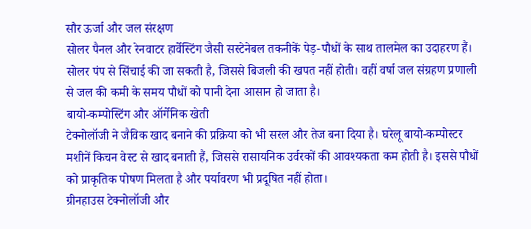सौर ऊर्जा और जल संरक्षण
सोलर पैनल और रेनवाटर हार्वेस्टिंग जैसी सस्टेनेबल तकनीकें पेड़-पौधों के साथ तालमेल का उदाहरण हैं। सोलर पंप से सिंचाई की जा सकती है, जिससे बिजली की खपत नहीं होती। वहीं वर्षा जल संग्रहण प्रणाली से जल की कमी के समय पौधों को पानी देना आसान हो जाता है।
बायो-कम्पोस्टिंग और ऑर्गेनिक खेती
टेक्नोलॉजी ने जैविक खाद बनाने की प्रक्रिया को भी सरल और तेज बना दिया है। घरेलू बायो-कम्पोस्टर मशीनें किचन वेस्ट से खाद बनाती हैं, जिससे रासायनिक उर्वरकों की आवश्यकता कम होती है। इससे पौधों को प्राकृतिक पोषण मिलता है और पर्यावरण भी प्रदूषित नहीं होता।
ग्रीनहाउस टेक्नोलॉजी और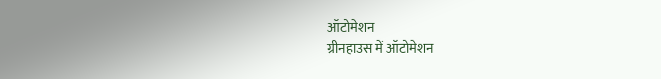ऑटोमेशन
ग्रीनहाउस में ऑटोमेशन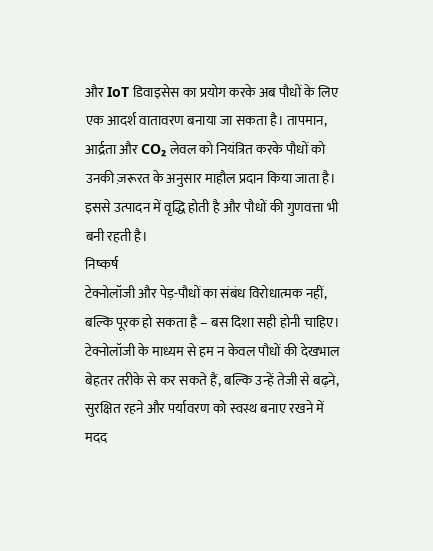और IoT डिवाइसेस का प्रयोग करके अब पौधों के लिए एक आदर्श वातावरण बनाया जा सकता है। तापमान, आर्द्रता और CO₂ लेवल को नियंत्रित करके पौधों को उनकी ज़रूरत के अनुसार माहौल प्रदान किया जाता है। इससे उत्पादन में वृद्धि होती है और पौधों की गुणवत्ता भी बनी रहती है।
निष्कर्ष
टेक्नोलॉजी और पेड़-पौधों का संबंध विरोधात्मक नहीं, बल्कि पूरक हो सकता है – बस दिशा सही होनी चाहिए। टेक्नोलॉजी के माध्यम से हम न केवल पौधों की देखभाल बेहतर तरीके से कर सकते हैं, बल्कि उन्हें तेजी से बढ़ने, सुरक्षित रहने और पर्यावरण को स्वस्थ बनाए रखने में मदद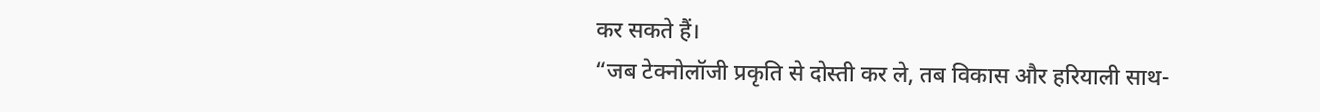कर सकते हैं।
“जब टेक्नोलॉजी प्रकृति से दोस्ती कर ले, तब विकास और हरियाली साथ-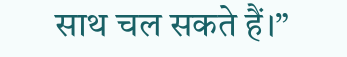साथ चल सकते हैं।”